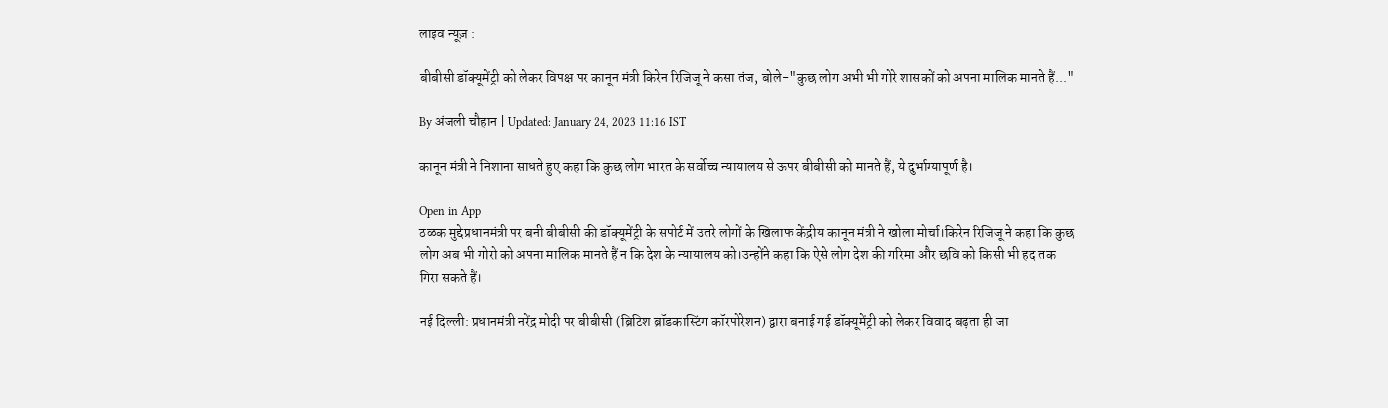लाइव न्यूज़ :

बीबीसी डॉक्यूमेंट्री को लेकर विपक्ष पर कानून मंत्री किरेन रिजिजू ने कसा तंज, बोले-"कुछ लोग अभी भी गोरे शासकों को अपना मालिक मानते हैं..."

By अंजली चौहान | Updated: January 24, 2023 11:16 IST

कानून मंत्री ने निशाना साधते हुए कहा कि कुछ लोग भारत के सर्वोच्च न्यायालय से ऊपर बीबीसी को मानते हैं, ये दुर्भाग्यापूर्ण है।

Open in App
ठळक मुद्देप्रधानमंत्री पर बनी बीबीसी की डॉक्यूमेंट्री के सपोर्ट में उतरे लोगों के खिलाफ केंद्रीय कानून मंत्री ने खोला मोर्चा।किरेन रिजिजू ने कहा कि कुछ लोग अब भी गोरो को अपना मालिक मानते हैं न कि देश के न्यायालय को।उन्होंने कहा कि ऐसे लोग देश की गरिमा और छवि को किसी भी हद तक गिरा सकते हैं।

नई दिल्ली: प्रधानमंत्री नरेंद्र मोदी पर बीबीसी (ब्रिटिश ब्रॉडकास्टिंग कॉरपोरेशन) द्वारा बनाई गई डॉक्यूमेंट्री को लेकर विवाद बढ़ता ही जा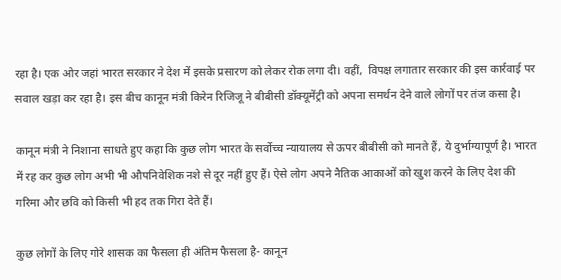रहा है। एक ओर जहां भारत सरकार ने देश में इसके प्रसारण को लेकर रोक लगा दी। वहीं,  विपक्ष लगातार सरकार की इस कार्रवाई पर सवाल खड़ा कर रहा है। इस बीच कानून मंत्री किरेन रिजिजू ने बीबीसी डॉक्यूमेंट्री को अपना समर्थन देने वाले लोगों पर तंज कसा है।

कानून मंत्री ने निशाना साधते हुए कहा कि कुछ लोग भारत के सर्वोच्च न्यायालय से ऊपर बीबीसी को मानते हैं, ये दुर्भाग्यापूर्ण है। भारत में रह कर कुछ लोग अभी भी औपनिवेशिक नशे से दूर नहीं हुए हैं। ऐसे लोग अपने नैतिक आकाओं को खुश करने के लिए देश की गरिमा और छवि को किसी भी हद तक गिरा देते हैं।

कुछ लोगों के लिए गोरे शासक का फैसला ही अंतिम फैसला है- कानून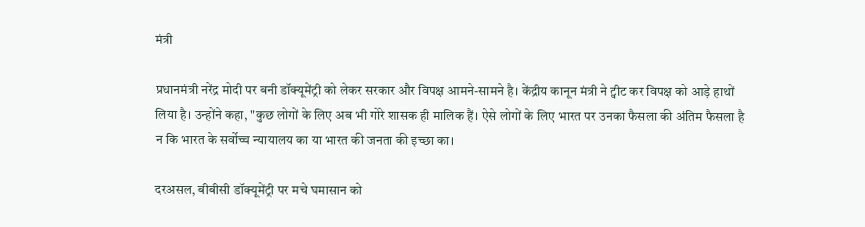मंत्री

प्रधानमंत्री नरेंद्र मोदी पर बनी डॉक्यूमेंट्री को लेकर सरकार और विपक्ष आमने-सामने है। केंद्रीय कानून मंत्री ने ट्वीट कर विपक्ष को आड़े हाथों लिया है। उन्होंने कहा, "कुछ लोगों के लिए अब भी गोरे शासक ही मालिक हैं। ऐसे लोगों के लिए भारत पर उनका फैसला की अंतिम फैसला है न कि भारत के सर्वोच्च न्यायालय का या भारत की जनता की इच्छा का।

दरअसल, बीबीसी डॉक्यूमेंट्री पर मचे घमासान को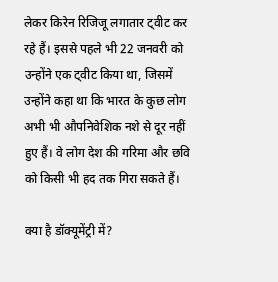लेकर किरेन रिजिजू लगातार ट्वीट कर रहे हैं। इससे पहले भी 22 जनवरी को उन्होंने एक ट्वीट किया था, जिसमें उन्होंने कहा था कि भारत के कुछ लोग अभी भी औपनिवेशिक नशे से दूर नहीं हुए हैं। वे लोग देश की गरिमा और छवि को किसी भी हद तक गिरा सकते हैं।

क्या है डॉक्यूमेंट्री में?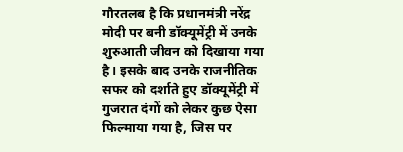गौरतलब है कि प्रधानमंत्री नरेंद्र मोदी पर बनी डॉक्यूमेंट्री में उनके शुरुआती जीवन को दिखाया गया है। इसके बाद उनके राजनीतिक सफर को दर्शाते हुए डॉक्यूमेंट्री में गुजरात दंगों को लेकर कुछ ऐसा फिल्माया गया है, जिस पर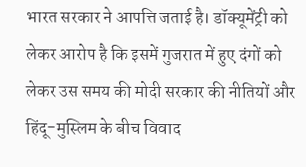भारत सरकार ने आपत्ति जताई है। डॉक्यूमेंट्री को लेकर आरोप है कि इसमें गुजरात में हुए दंगों को लेकर उस समय की मोदी सरकार की नीतियों और हिंदू-मुस्लिम के बीच विवाद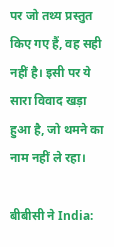पर जो तथ्य प्रस्तुत किए गए हैं, वह सही नहीं है। इसी पर ये सारा विवाद खड़ा हुआ है, जो थमने का नाम नहीं ले रहा।

बीबीसी ने India: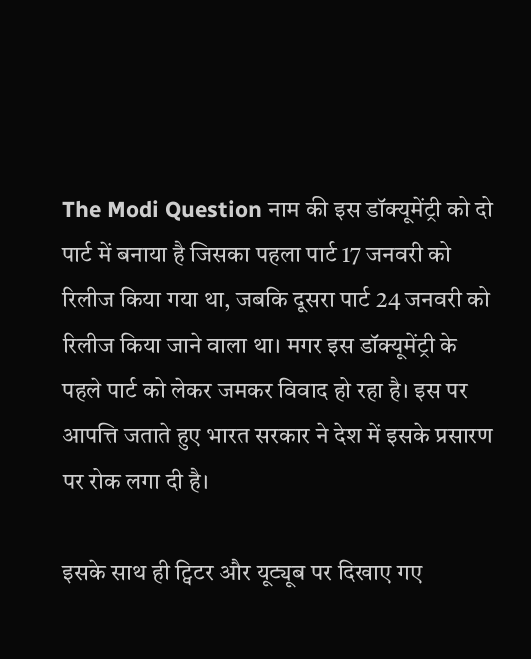The Modi Question नाम की इस डॉक्यूमेंट्री को दो पार्ट में बनाया है जिसका पहला पार्ट 17 जनवरी को रिलीज किया गया था, जबकि दूसरा पार्ट 24 जनवरी को रिलीज किया जाने वाला था। मगर इस डॉक्यूमेंट्री के पहले पार्ट को लेकर जमकर विवाद हो रहा है। इस पर आपत्ति जताते हुए भारत सरकार ने देश में इसके प्रसारण पर रोक लगा दी है।

इसके साथ ही ट्विटर और यूट्यूब पर दिखाए गए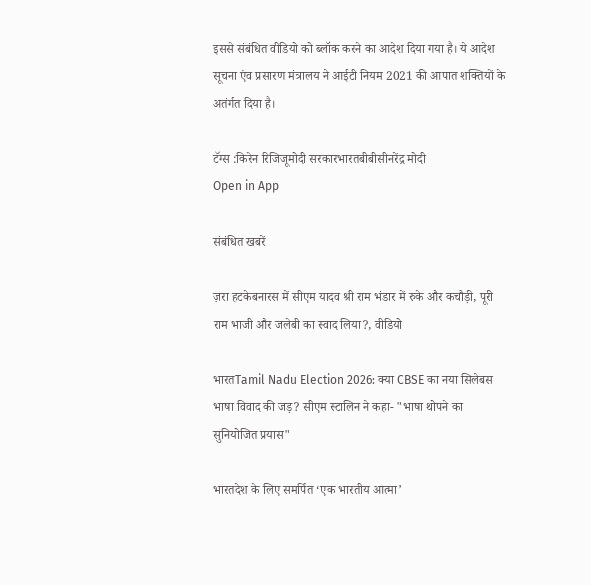इससे संबंधित वीडियो को ब्लॉक करने का आदेश दिया गया है। ये आदेश सूचना एंव प्रसारण मंत्रालय ने आईटी नियम 2021 की आपात शक्तियों के अतंर्गत दिया है।

टॅग्स :किरेन रिजिजूमोदी सरकारभारतबीबीसीनरेंद्र मोदी
Open in App

संबंधित खबरें

ज़रा हटकेबनारस में सीएम यादव श्री राम भंडार में रुके और कचौड़ी, पूरी राम भाजी और जलेबी का स्वाद लिया?, वीडियो

भारतTamil Nadu Election 2026: क्या CBSE का नया सिलेबस भाषा विवाद की जड़? सीएम स्टालिन ने कहा- "भाषा थोपने का सुनियोजित प्रयास"

भारतदेश के लिए समर्पित ‘एक भारतीय आत्मा’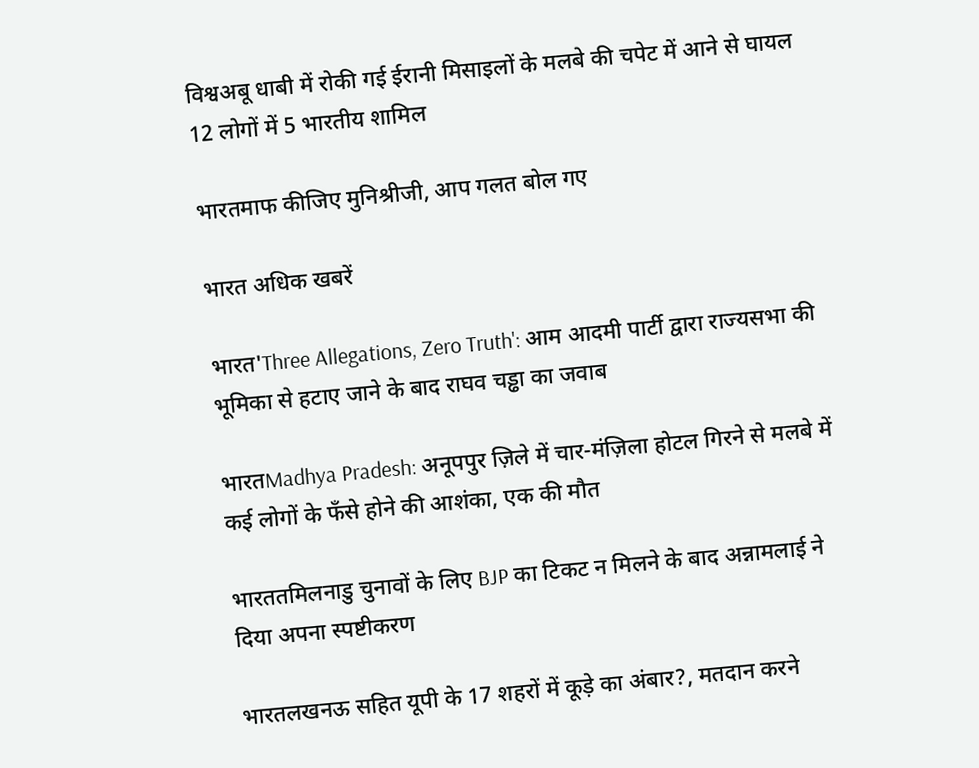विश्वअबू धाबी में रोकी गई ईरानी मिसाइलों के मलबे की चपेट में आने से घायल 12 लोगों में 5 भारतीय शामिल

भारतमाफ कीजिए मुनिश्रीजी, आप गलत बोल गए

भारत अधिक खबरें

भारत'Three Allegations, Zero Truth': आम आदमी पार्टी द्वारा राज्यसभा की भूमिका से हटाए जाने के बाद राघव चड्ढा का जवाब

भारतMadhya Pradesh: अनूपपुर ज़िले में चार-मंज़िला होटल गिरने से मलबे में कई लोगों के फँसे होने की आशंका, एक की मौत

भारततमिलनाडु चुनावों के लिए BJP का टिकट न मिलने के बाद अन्नामलाई ने दिया अपना स्पष्टीकरण

भारतलखनऊ सहित यूपी के 17 शहरों में कूड़े का अंबार?, मतदान करने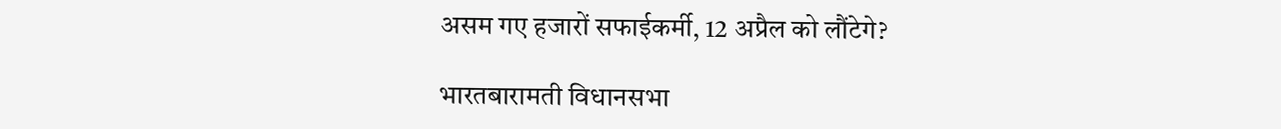असम गए हजारों सफाईकर्मी, 12 अप्रैल को लौंटेगे?

भारतबारामती विधानसभा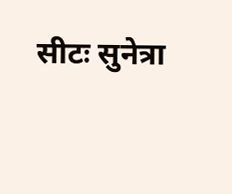सीटः सुनेत्रा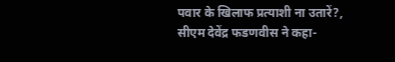पवार के खिलाफ प्रत्याशी ना उतारें?, सीएम देवेंद्र फडणवीस ने कहा-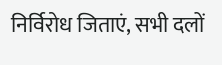निर्विरोध जिताएं, सभी दलों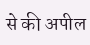से की अपील